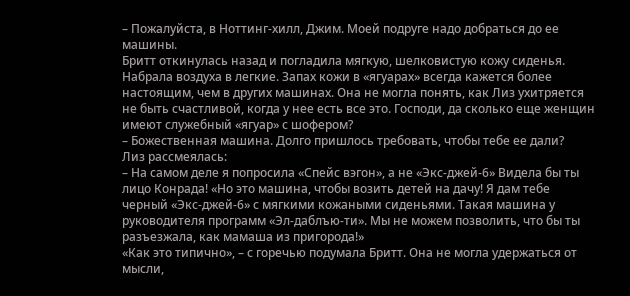– Пожалуйста, в Ноттинг-хилл, Джим. Моей подруге надо добраться до ее машины.
Бритт откинулась назад и погладила мягкую, шелковистую кожу сиденья. Набрала воздуха в легкие. Запах кожи в «ягуарах» всегда кажется более настоящим, чем в других машинах. Она не могла понять, как Лиз ухитряется не быть счастливой, когда у нее есть все это. Господи, да сколько еще женщин имеют служебный «ягуар» с шофером?
– Божественная машина. Долго пришлось требовать, чтобы тебе ее дали?
Лиз рассмеялась:
– На самом деле я попросила «Спейс вэгон», а не «Экс-джей-6» Видела бы ты лицо Конрада! «Но это машина, чтобы возить детей на дачу! Я дам тебе черный «Экс-джей-6» с мягкими кожаными сиденьями. Такая машина у руководителя программ «Эл-даблъю-ти». Мы не можем позволить, что бы ты разъезжала, как мамаша из пригорода!»
«Как это типично», – с горечью подумала Бритт. Она не могла удержаться от мысли,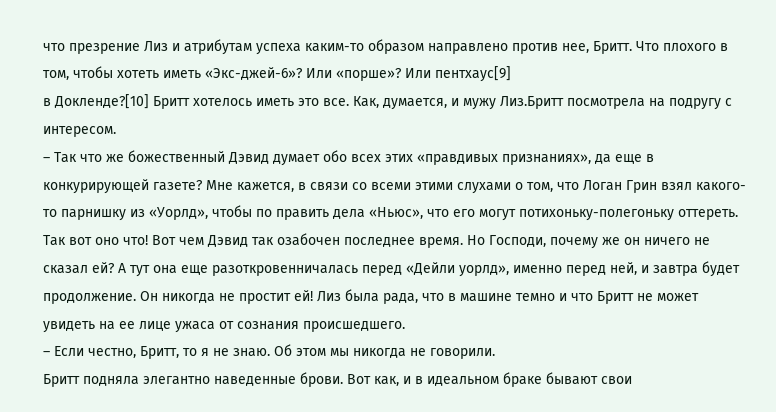что презрение Лиз и атрибутам успеха каким-то образом направлено против нее, Бритт. Что плохого в том, чтобы хотеть иметь «Экс-джей-6»? Или «порше»? Или пентхаус[9]
в Докленде?[10] Бритт хотелось иметь это все. Как, думается, и мужу Лиз.Бритт посмотрела на подругу с интересом.
– Так что же божественный Дэвид думает обо всех этих «правдивых признаниях», да еще в конкурирующей газете? Мне кажется, в связи со всеми этими слухами о том, что Логан Грин взял какого-то парнишку из «Уорлд», чтобы по править дела «Ньюс», что его могут потихоньку-полегоньку оттереть.
Так вот оно что! Вот чем Дэвид так озабочен последнее время. Но Господи, почему же он ничего не сказал ей? А тут она еще разоткровенничалась перед «Дейли уорлд», именно перед ней, и завтра будет продолжение. Он никогда не простит ей! Лиз была рада, что в машине темно и что Бритт не может увидеть на ее лице ужаса от сознания происшедшего.
– Если честно, Бритт, то я не знаю. Об этом мы никогда не говорили.
Бритт подняла элегантно наведенные брови. Вот как, и в идеальном браке бывают свои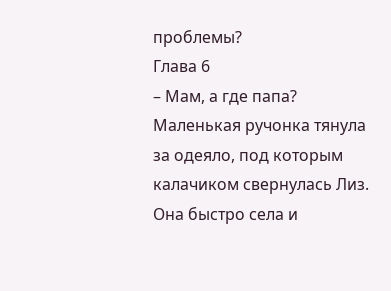проблемы?
Глава 6
– Мам, а где папа?
Маленькая ручонка тянула за одеяло, под которым калачиком свернулась Лиз.
Она быстро села и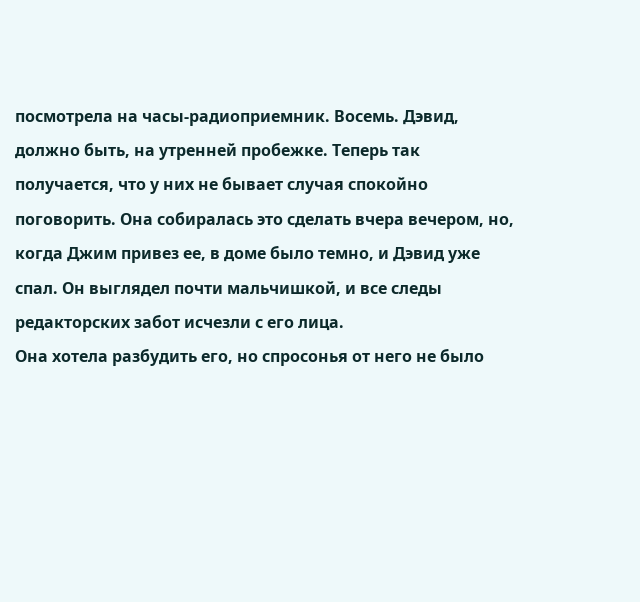посмотрела на часы-радиоприемник. Восемь. Дэвид, должно быть, на утренней пробежке. Теперь так получается, что у них не бывает случая спокойно поговорить. Она собиралась это сделать вчера вечером, но, когда Джим привез ее, в доме было темно, и Дэвид уже спал. Он выглядел почти мальчишкой, и все следы редакторских забот исчезли с его лица.
Она хотела разбудить его, но спросонья от него не было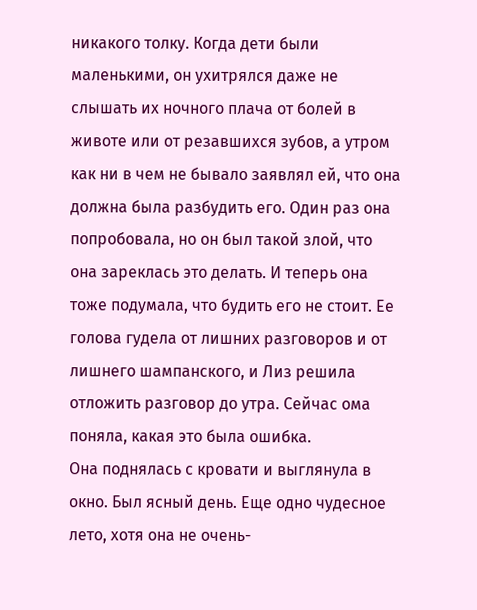никакого толку. Когда дети были маленькими, он ухитрялся даже не слышать их ночного плача от болей в животе или от резавшихся зубов, а утром как ни в чем не бывало заявлял ей, что она должна была разбудить его. Один раз она попробовала, но он был такой злой, что она зареклась это делать. И теперь она тоже подумала, что будить его не стоит. Ее голова гудела от лишних разговоров и от лишнего шампанского, и Лиз решила отложить разговор до утра. Сейчас ома поняла, какая это была ошибка.
Она поднялась с кровати и выглянула в окно. Был ясный день. Еще одно чудесное лето, хотя она не очень-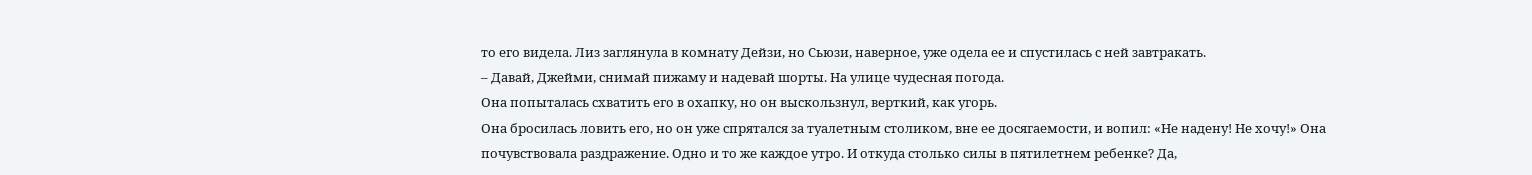то его видела. Лиз заглянула в комнату Дейзи, но Сьюзи, наверное, уже одела ее и спустилась с ней завтракать.
– Давай, Джейми, снимай пижаму и надевай шорты. На улице чудесная погода.
Она попыталась схватить его в охапку, но он выскользнул, верткий, как угорь.
Она бросилась ловить его, но он уже спрятался за туалетным столиком, вне ее досягаемости, и вопил: «Не надену! Не хочу!» Она почувствовала раздражение. Одно и то же каждое утро. И откуда столько силы в пятилетнем ребенке? Да,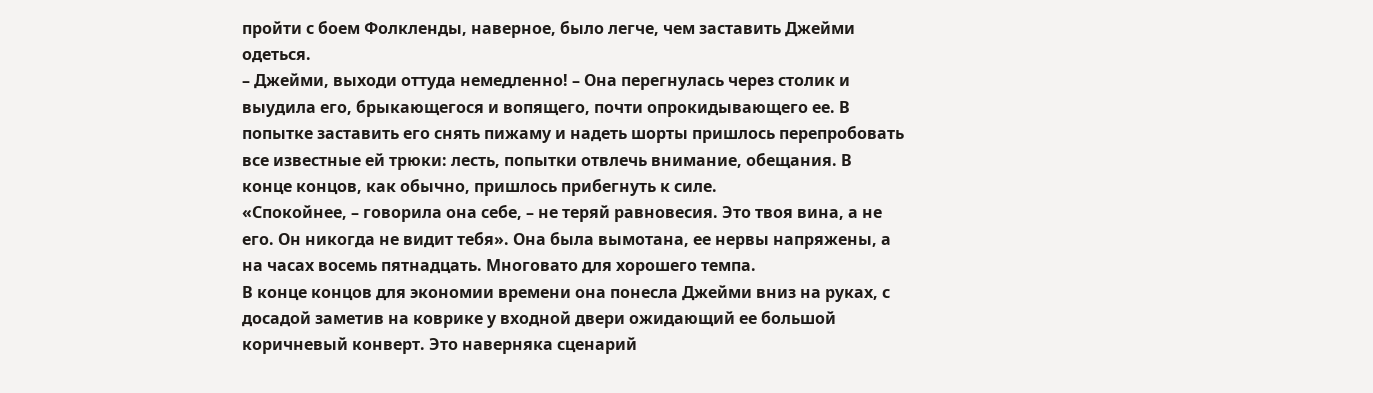пройти с боем Фолкленды, наверное, было легче, чем заставить Джейми одеться.
– Джейми, выходи оттуда немедленно! – Она перегнулась через столик и выудила его, брыкающегося и вопящего, почти опрокидывающего ее. В попытке заставить его снять пижаму и надеть шорты пришлось перепробовать все известные ей трюки: лесть, попытки отвлечь внимание, обещания. В конце концов, как обычно, пришлось прибегнуть к силе.
«Спокойнее, – говорила она себе, – не теряй равновесия. Это твоя вина, а не его. Он никогда не видит тебя». Она была вымотана, ее нервы напряжены, а на часах восемь пятнадцать. Многовато для хорошего темпа.
В конце концов для экономии времени она понесла Джейми вниз на руках, с досадой заметив на коврике у входной двери ожидающий ее большой коричневый конверт. Это наверняка сценарий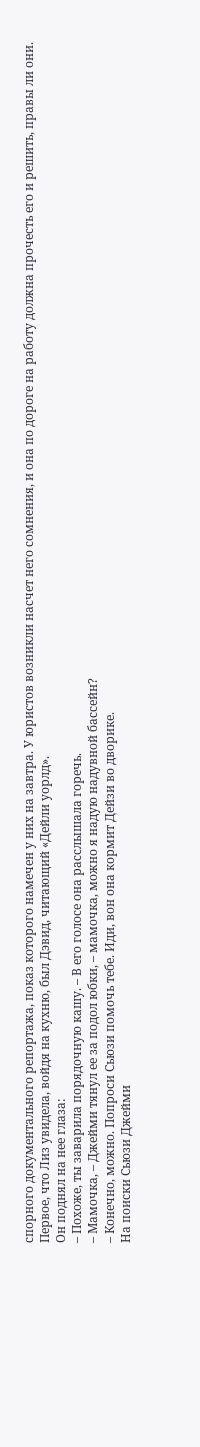спорного документального репортажа, показ которого намечен у них на завтра. У юристов возникли насчет него сомнения, и она по дороге на работу должна прочесть его и решить, правы ли они.
Первое, что Лиз увидела, войдя на кухню, был Дэвид, читающий «Дейли уорлд».
Он поднял на нее глаза:
– Похоже, ты заварила порядочную кашу. – В его голосе она расслышала горечь.
– Мамочка, – Джейми тянул ее за подол юбки, – мамочка, можно я надую надувной бассейн?
– Конечно, можно. Попроси Сьюзи помочь тебе. Иди, вон она кормит Дейзи во дворике.
На поиски Сьюзи Джейми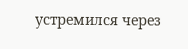устремился через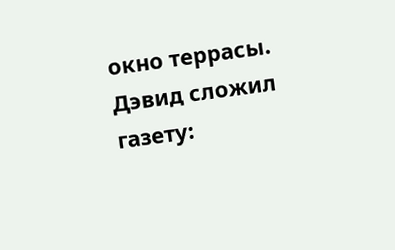окно террасы.
Дэвид сложил газету: